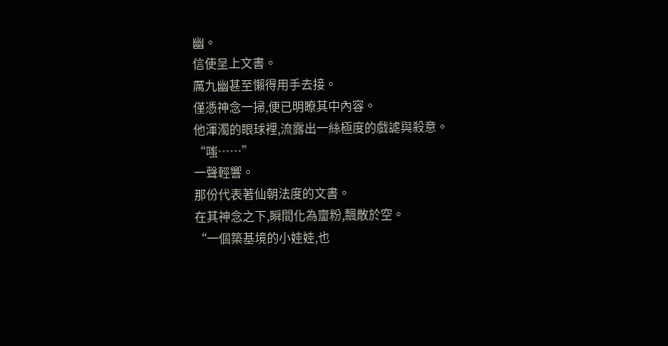幽。
信使呈上文書。
厲九幽甚至懶得用手去接。
僅憑神念一掃,便已明瞭其中內容。
他渾濁的眼球裡,流露出一絲極度的戲謔與殺意。
“嗤……”
一聲輕響。
那份代表著仙朝法度的文書。
在其神念之下,瞬間化為齏粉,飄散於空。
“一個築基境的小娃娃,也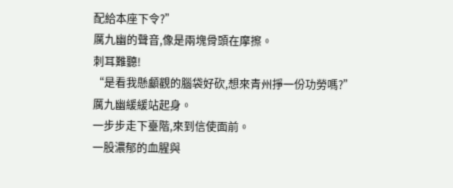配給本座下令?”
厲九幽的聲音,像是兩塊骨頭在摩擦。
刺耳難聽!
“是看我懸顱觀的腦袋好砍,想來青州掙一份功勞嗎?”
厲九幽緩緩站起身。
一步步走下臺階,來到信使面前。
一股濃郁的血腥與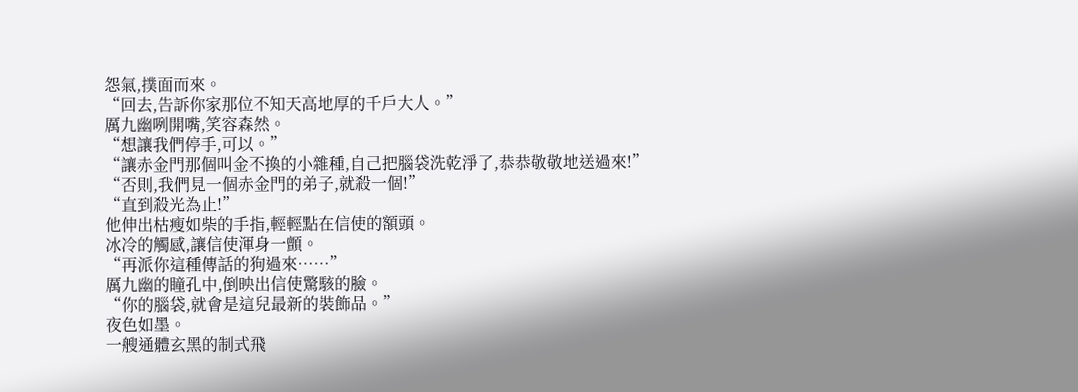怨氣,撲面而來。
“回去,告訴你家那位不知天高地厚的千戶大人。”
厲九幽咧開嘴,笑容森然。
“想讓我們停手,可以。”
“讓赤金門那個叫金不換的小雜種,自己把腦袋洗乾淨了,恭恭敬敬地送過來!”
“否則,我們見一個赤金門的弟子,就殺一個!”
“直到殺光為止!”
他伸出枯瘦如柴的手指,輕輕點在信使的額頭。
冰冷的觸感,讓信使渾身一顫。
“再派你這種傳話的狗過來……”
厲九幽的瞳孔中,倒映出信使驚駭的臉。
“你的腦袋,就會是這兒最新的裝飾品。”
夜色如墨。
一艘通體玄黑的制式飛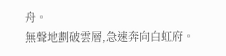舟。
無聲地劃破雲層,急速奔向白虹府。